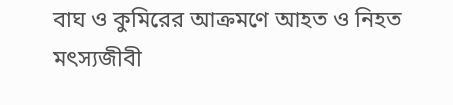বাঘ ও কুমিরের আক্রমণে আহত ও নিহত মৎস্যজীবী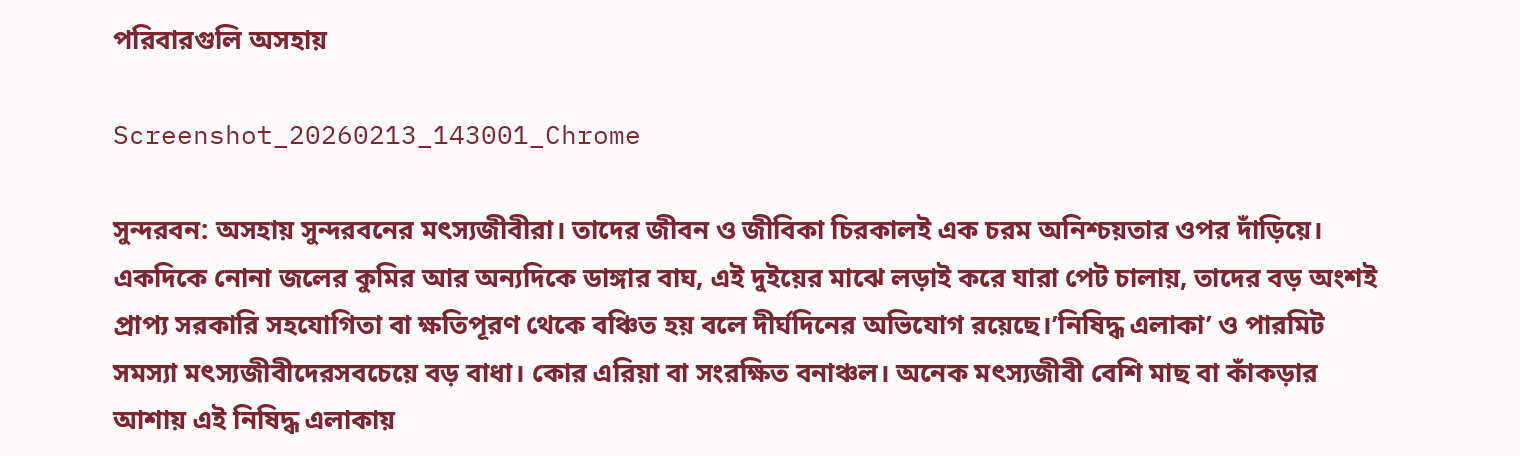পরিবারগুলি অসহায়

Screenshot_20260213_143001_Chrome

সুন্দরবন: অসহায় সুন্দরবনের মৎস্যজীবীরা। তাদের জীবন ও জীবিকা চিরকালই এক চরম অনিশ্চয়তার ওপর দাঁড়িয়ে। একদিকে নোনা জলের কুমির আর অন্যদিকে ডাঙ্গার বাঘ, এই দুইয়ের মাঝে লড়াই করে যারা পেট চালায়, তাদের বড় অংশই প্রাপ্য সরকারি সহযোগিতা বা ক্ষতিপূরণ থেকে বঞ্চিত হয় বলে দীর্ঘদিনের অভিযোগ রয়েছে।’নিষিদ্ধ এলাকা’ ও পারমিট সমস্যা মৎস্যজীবীদেরসবচেয়ে বড় বাধা। কোর এরিয়া বা সংরক্ষিত বনাঞ্চল। অনেক মৎস্যজীবী বেশি মাছ বা কাঁকড়ার আশায় এই নিষিদ্ধ এলাকায়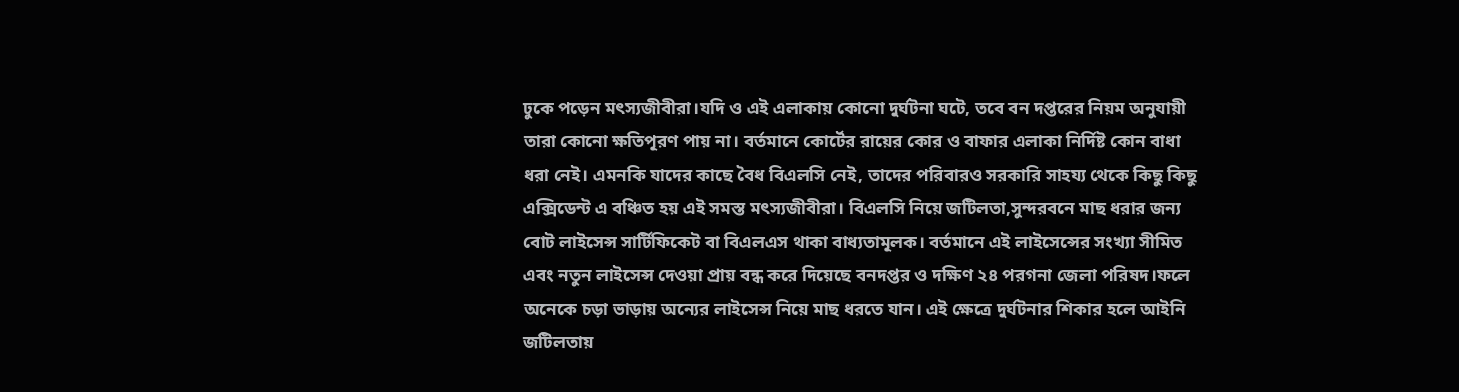ঢুকে পড়েন মৎস্যজীবীরা।যদি ও এই এলাকায় কোনো দুর্ঘটনা ঘটে, তবে বন দপ্তরের নিয়ম অনুযায়ী তারা কোনো ক্ষতিপূরণ পায় না। বর্তমানে কোর্টের রায়ের কোর ও বাফার এলাকা নির্দিষ্ট কোন বাধা ধরা নেই। এমনকি যাদের কাছে বৈধ বিএলসি নেই, তাদের পরিবারও সরকারি সাহয্য থেকে কিছু কিছু এক্সিডেন্ট এ বঞ্চিত হয় এই সমস্ত মৎস্যজীবীরা। বিএলসি নিয়ে জটিলতা,সুন্দরবনে মাছ ধরার জন্য বোট লাইসেন্স সার্টিফিকেট বা বিএলএস থাকা বাধ্যতামূলক। বর্তমানে এই লাইসেন্সের সংখ্যা সীমিত এবং নতুন লাইসেন্স দেওয়া প্রায় বন্ধ করে দিয়েছে বনদপ্তর ও দক্ষিণ ২৪ পরগনা জেলা পরিষদ।ফলে অনেকে চড়া ভাড়ায় অন্যের লাইসেন্স নিয়ে মাছ ধরতে যান। এই ক্ষেত্রে দুর্ঘটনার শিকার হলে আইনি জটিলতায়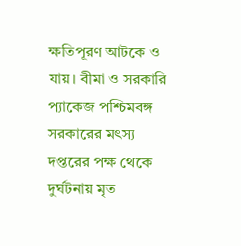ক্ষতিপূরণ আটকে ও যায়। বীমা ও সরকারি প্যাকেজ পশ্চিমবঙ্গ সরকারের মৎস্য দপ্তরের পক্ষ থেকে দুর্ঘটনায় মৃত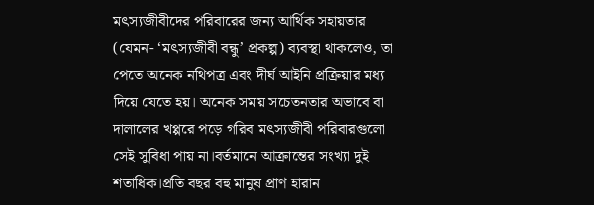মৎস্যজীবীদের পরিবারের জন্য আর্থিক সহায়তার (যেমন- ‘মৎস্যজীবী বন্ধু’ প্রকল্প) ব্যবস্থা থাকলেও, তা পেতে অনেক নথিপত্র এবং দীর্ঘ আইনি প্রক্রিয়ার মধ্য দিয়ে যেতে হয়। অনেক সময় সচেতনতার অভাবে বা দালালের খপ্পরে পড়ে গরিব মৎস্যজীবী পরিবারগুলো সেই সুবিধা পায় না।বর্তমানে আক্রান্তের সংখ্যা দুই শতাধিক।প্রতি বছর বহু মানুষ প্রাণ হারান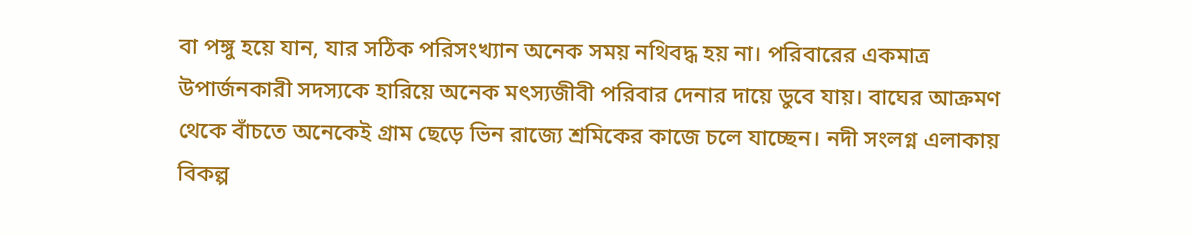বা পঙ্গু হয়ে যান, যার সঠিক পরিসংখ্যান অনেক সময় নথিবদ্ধ হয় না। পরিবারের একমাত্র উপার্জনকারী সদস্যকে হারিয়ে অনেক মৎস্যজীবী পরিবার দেনার দায়ে ডুবে যায়। বাঘের আক্রমণ থেকে বাঁচতে অনেকেই গ্রাম ছেড়ে ভিন রাজ্যে শ্রমিকের কাজে চলে যাচ্ছেন। নদী সংলগ্ন এলাকায় বিকল্প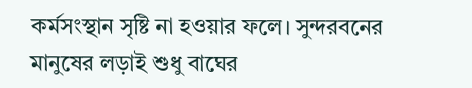কর্মসংস্থান সৃষ্টি না হওয়ার ফলে। সুন্দরবনের মানুষের লড়াই শুধু বাঘের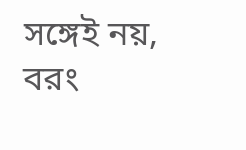সঙ্গেই নয়, বরং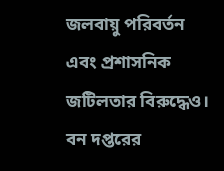জলবায়ু পরিবর্তন এবং প্রশাসনিক জটিলতার বিরুদ্ধেও। বন দপ্তরের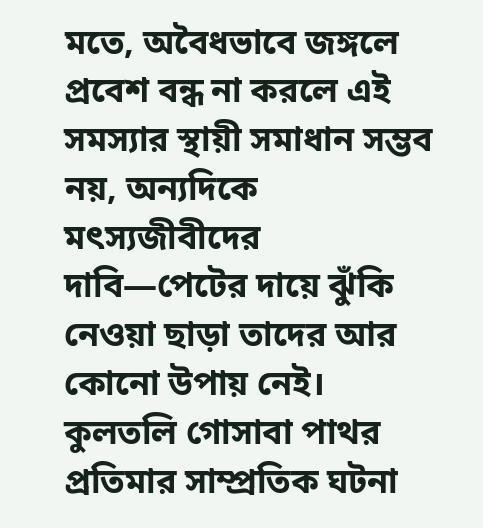মতে, অবৈধভাবে জঙ্গলে প্রবেশ বন্ধ না করলে এই সমস্যার স্থায়ী সমাধান সম্ভব নয়, অন্যদিকে মৎস্যজীবীদের দাবি—পেটের দায়ে ঝুঁকি নেওয়া ছাড়া তাদের আর কোনো উপায় নেই। কুলতলি গোসাবা পাথর প্রতিমার সাম্প্রতিক ঘটনা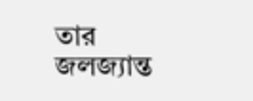তার জলজ্যান্ত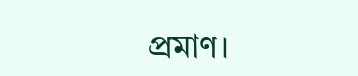প্রমাণ।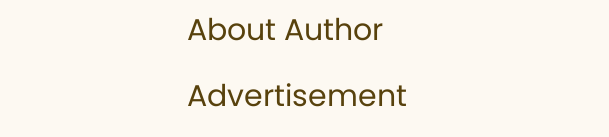About Author

Advertisement